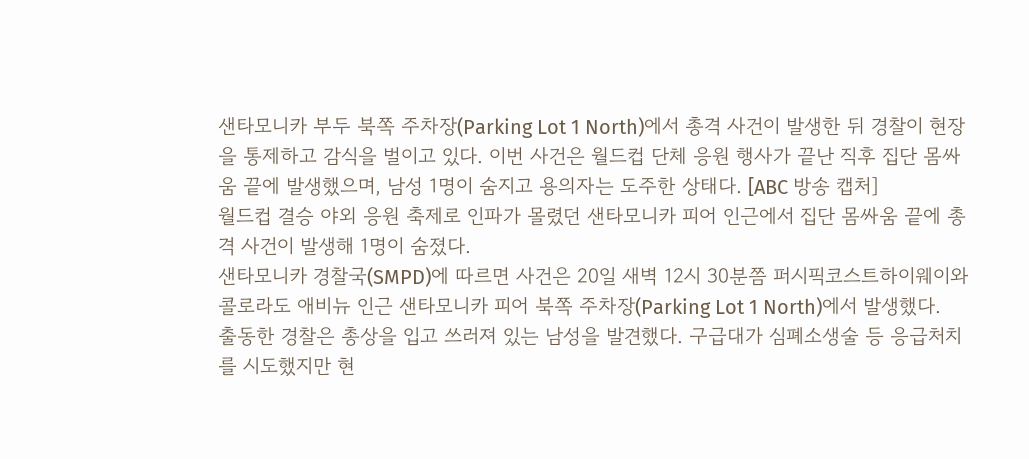샌타모니카 부두 북쪽 주차장(Parking Lot 1 North)에서 총격 사건이 발생한 뒤 경찰이 현장을 통제하고 감식을 벌이고 있다. 이번 사건은 월드컵 단체 응원 행사가 끝난 직후 집단 몸싸움 끝에 발생했으며, 남성 1명이 숨지고 용의자는 도주한 상태다. [ABC 방송 캡처]
월드컵 결승 야외 응원 축제로 인파가 몰렸던 샌타모니카 피어 인근에서 집단 몸싸움 끝에 총격 사건이 발생해 1명이 숨졌다.
샌타모니카 경찰국(SMPD)에 따르면 사건은 20일 새벽 12시 30분쯤 퍼시픽코스트하이웨이와 콜로라도 애비뉴 인근 샌타모니카 피어 북쪽 주차장(Parking Lot 1 North)에서 발생했다.
출동한 경찰은 총상을 입고 쓰러져 있는 남성을 발견했다. 구급대가 심폐소생술 등 응급처치를 시도했지만 현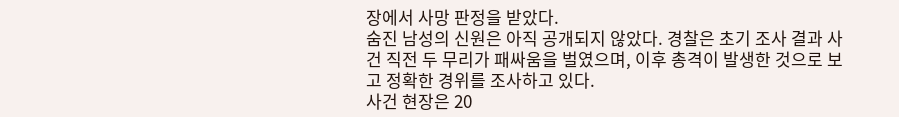장에서 사망 판정을 받았다.
숨진 남성의 신원은 아직 공개되지 않았다. 경찰은 초기 조사 결과 사건 직전 두 무리가 패싸움을 벌였으며, 이후 총격이 발생한 것으로 보고 정확한 경위를 조사하고 있다.
사건 현장은 20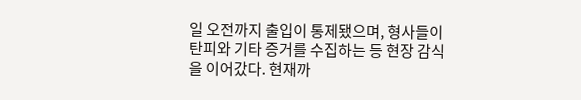일 오전까지 출입이 통제됐으며, 형사들이 탄피와 기타 증거를 수집하는 등 현장 감식을 이어갔다. 현재까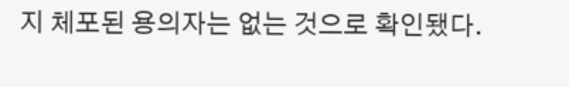지 체포된 용의자는 없는 것으로 확인됐다.